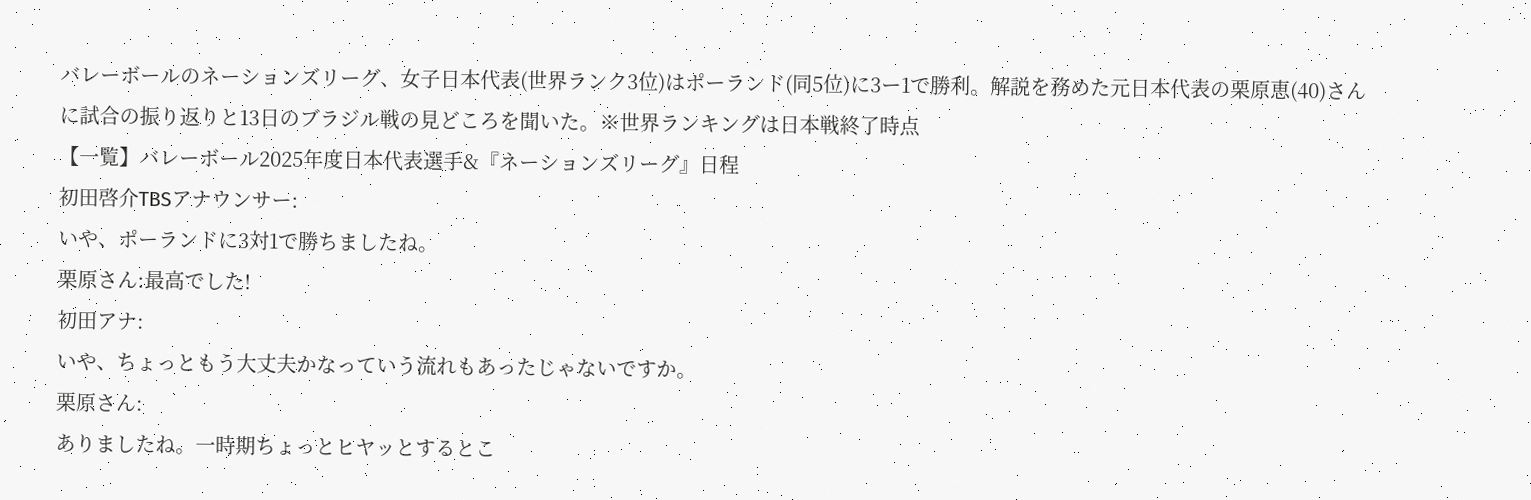バレーボールのネーションズリーグ、女子日本代表(世界ランク3位)はポーランド(同5位)に3ー1で勝利。解説を務めた元日本代表の栗原恵(40)さんに試合の振り返りと13日のブラジル戦の見どころを聞いた。※世界ランキングは日本戦終了時点
【一覧】バレーボール2025年度日本代表選手&『ネーションズリーグ』日程
初田啓介TBSアナウンサー:
いや、ポーランドに3対1で勝ちましたね。
栗原さん:最高でした!
初田アナ:
いや、ちょっともう大丈夫かなっていう流れもあったじゃないですか。
栗原さん:
ありましたね。一時期ちょっとヒヤッとするとこ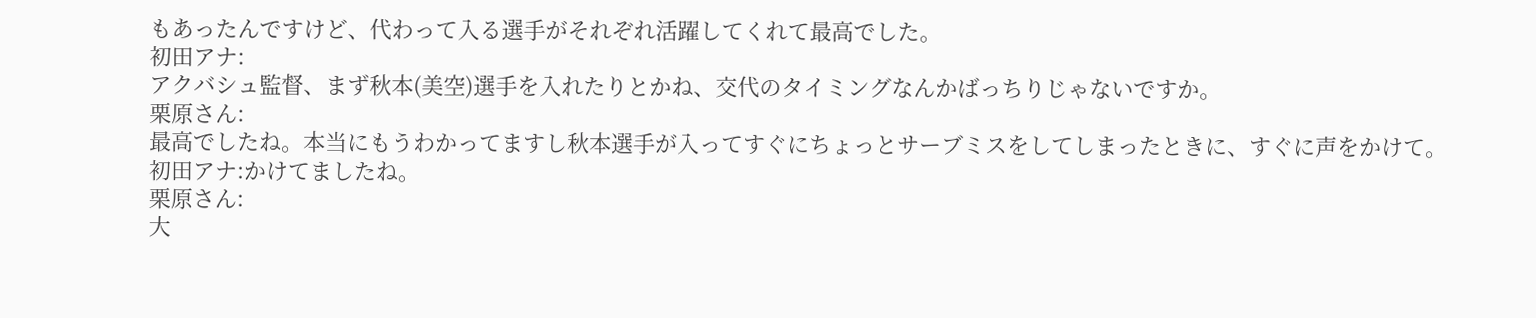もあったんですけど、代わって入る選手がそれぞれ活躍してくれて最高でした。
初田アナ:
アクバシュ監督、まず秋本(美空)選手を入れたりとかね、交代のタイミングなんかばっちりじゃないですか。
栗原さん:
最高でしたね。本当にもうわかってますし秋本選手が入ってすぐにちょっとサーブミスをしてしまったときに、すぐに声をかけて。
初田アナ:かけてましたね。
栗原さん:
大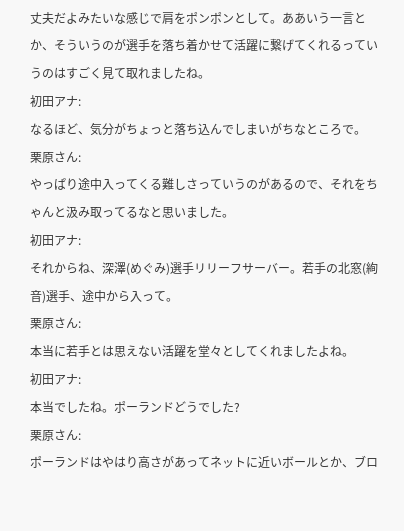丈夫だよみたいな感じで肩をポンポンとして。ああいう一言とか、そういうのが選手を落ち着かせて活躍に繋げてくれるっていうのはすごく見て取れましたね。
初田アナ:
なるほど、気分がちょっと落ち込んでしまいがちなところで。
栗原さん:
やっぱり途中入ってくる難しさっていうのがあるので、それをちゃんと汲み取ってるなと思いました。
初田アナ:
それからね、深澤(めぐみ)選手リリーフサーバー。若手の北窓(絢音)選手、途中から入って。
栗原さん:
本当に若手とは思えない活躍を堂々としてくれましたよね。
初田アナ:
本当でしたね。ポーランドどうでした?
栗原さん:
ポーランドはやはり高さがあってネットに近いボールとか、ブロ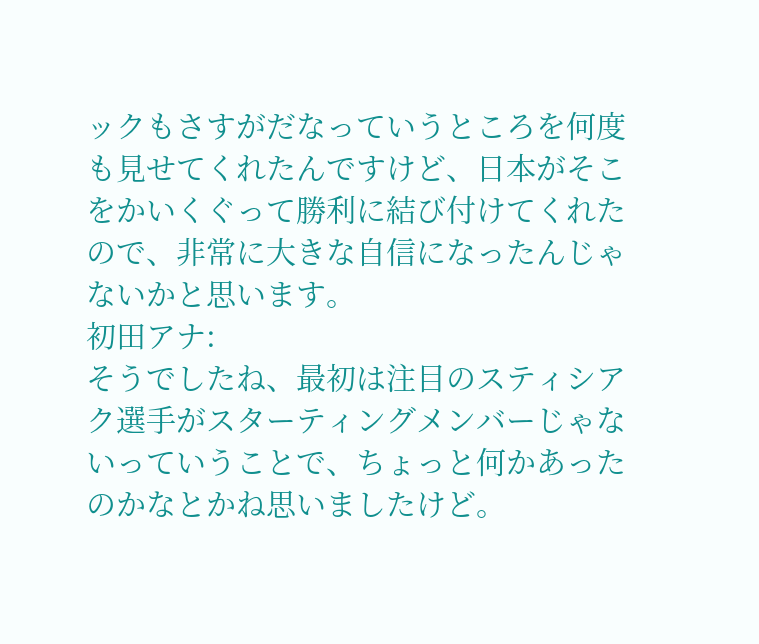ックもさすがだなっていうところを何度も見せてくれたんですけど、日本がそこをかいくぐって勝利に結び付けてくれたので、非常に大きな自信になったんじゃないかと思います。
初田アナ:
そうでしたね、最初は注目のスティシアク選手がスターティングメンバーじゃないっていうことで、ちょっと何かあったのかなとかね思いましたけど。